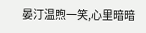晏汀温煦一笑,心里暗暗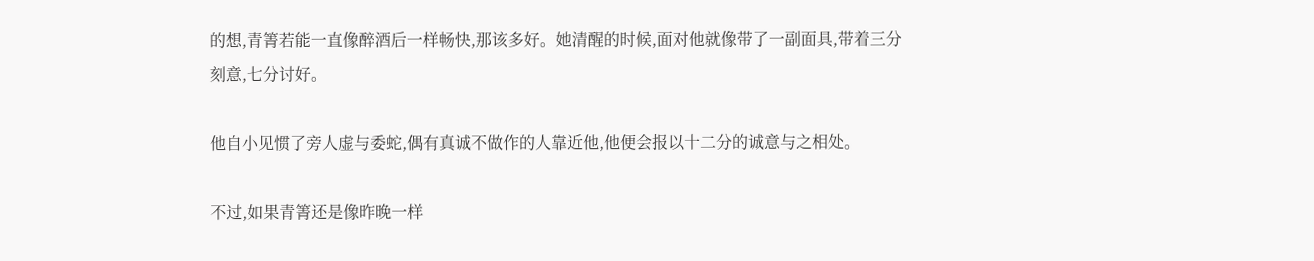的想,青箐若能一直像醉酒后一样畅快,那该多好。她清醒的时候,面对他就像带了一副面具,带着三分刻意,七分讨好。

他自小见惯了旁人虚与委蛇,偶有真诚不做作的人靠近他,他便会报以十二分的诚意与之相处。

不过,如果青箐还是像昨晚一样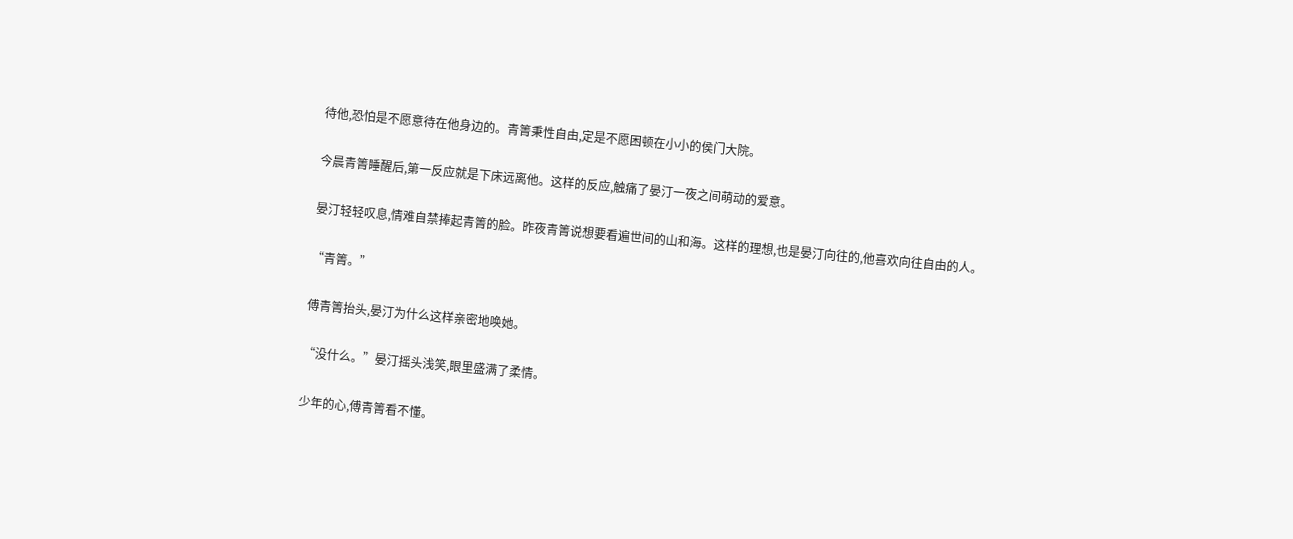待他,恐怕是不愿意待在他身边的。青箐秉性自由,定是不愿困顿在小小的侯门大院。

今晨青箐睡醒后,第一反应就是下床远离他。这样的反应,触痛了晏汀一夜之间萌动的爱意。

晏汀轻轻叹息,情难自禁捧起青箐的脸。昨夜青箐说想要看遍世间的山和海。这样的理想,也是晏汀向往的,他喜欢向往自由的人。

“青箐。”

傅青箐抬头,晏汀为什么这样亲密地唤她。

“没什么。”晏汀摇头浅笑,眼里盛满了柔情。

少年的心,傅青箐看不懂。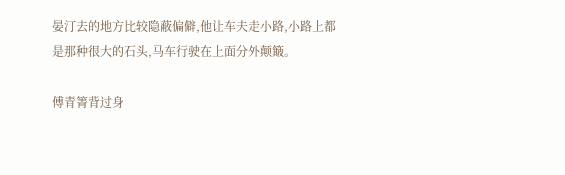晏汀去的地方比较隐蔽偏僻,他让车夫走小路,小路上都是那种很大的石头,马车行驶在上面分外颠簸。

傅青箐背过身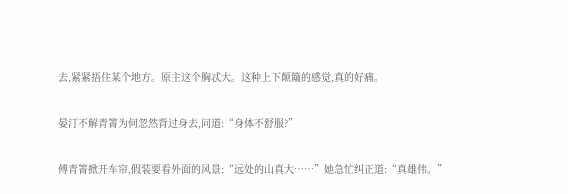去,紧紧捂住某个地方。原主这个胸忒大。这种上下颠簸的感觉,真的好痛。

晏汀不解青箐为何忽然背过身去,问道:“身体不舒服?”

傅青箐掀开车帘,假装要看外面的风景:“远处的山真大……”她急忙纠正道:“真雄伟。”